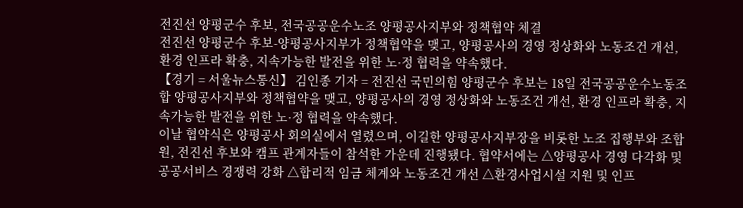전진선 양평군수 후보, 전국공공운수노조 양평공사지부와 정책협약 체결
전진선 양평군수 후보-양평공사지부가 정책협약을 맺고, 양평공사의 경영 정상화와 노동조건 개선, 환경 인프라 확충, 지속가능한 발전을 위한 노·정 협력을 약속했다.
【경기 = 서울뉴스통신】 김인종 기자 = 전진선 국민의힘 양평군수 후보는 18일 전국공공운수노동조합 양평공사지부와 정책협약을 맺고, 양평공사의 경영 정상화와 노동조건 개선, 환경 인프라 확충, 지속가능한 발전을 위한 노·정 협력을 약속했다.
이날 협약식은 양평공사 회의실에서 열렸으며, 이길한 양평공사지부장을 비롯한 노조 집행부와 조합원, 전진선 후보와 캠프 관계자들이 참석한 가운데 진행됐다. 협약서에는 △양평공사 경영 다각화 및 공공서비스 경쟁력 강화 △합리적 임금 체계와 노동조건 개선 △환경사업시설 지원 및 인프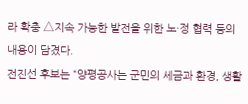라 확충 △지속 가능한 발전을 위한 노·정 협력 등의 내용이 담겼다.
전진선 후보는 “양평공사는 군민의 세금과 환경, 생활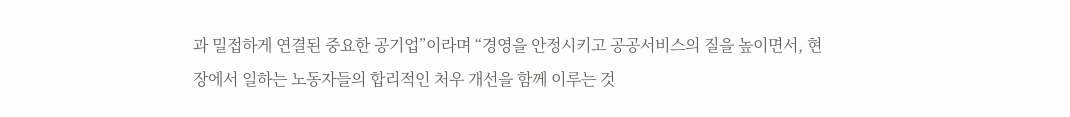과 밀접하게 연결된 중요한 공기업”이라며 “경영을 안정시키고 공공서비스의 질을 높이면서, 현장에서 일하는 노동자들의 합리적인 처우 개선을 함께 이루는 것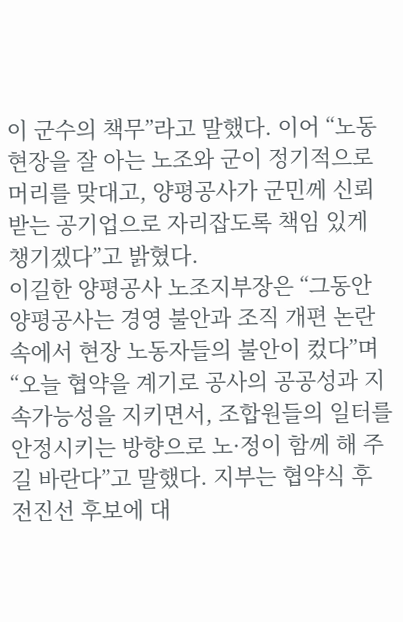이 군수의 책무”라고 말했다. 이어 “노동 현장을 잘 아는 노조와 군이 정기적으로 머리를 맞대고, 양평공사가 군민께 신뢰받는 공기업으로 자리잡도록 책임 있게 챙기겠다”고 밝혔다.
이길한 양평공사 노조지부장은 “그동안 양평공사는 경영 불안과 조직 개편 논란 속에서 현장 노동자들의 불안이 컸다”며 “오늘 협약을 계기로 공사의 공공성과 지속가능성을 지키면서, 조합원들의 일터를 안정시키는 방향으로 노·정이 함께 해 주길 바란다”고 말했다. 지부는 협약식 후 전진선 후보에 대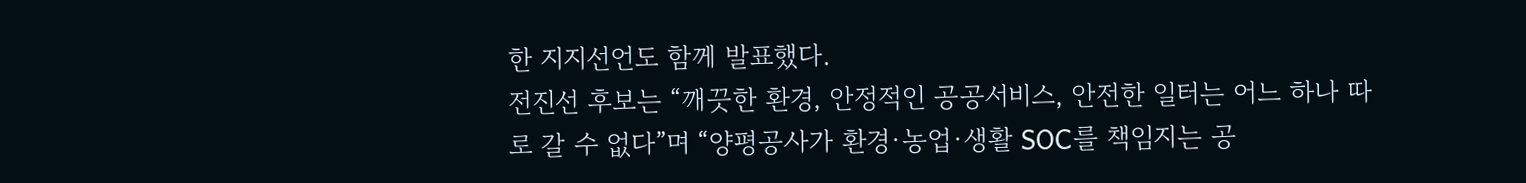한 지지선언도 함께 발표했다.
전진선 후보는 “깨끗한 환경, 안정적인 공공서비스, 안전한 일터는 어느 하나 따로 갈 수 없다”며 “양평공사가 환경·농업·생활 SOC를 책임지는 공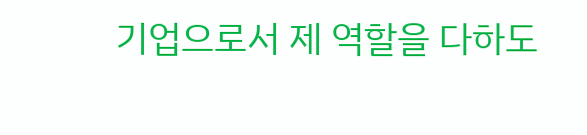기업으로서 제 역할을 다하도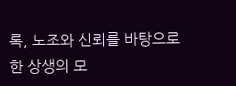록, 노조와 신뢰를 바탕으로 한 상생의 모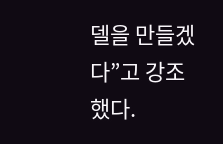델을 만들겠다”고 강조했다.